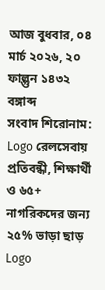আজ বুধবার, ০৪ মার্চ ২০২৬, ২০ ফাল্গুন ১৪৩২ বঙ্গাব্দ
সংবাদ শিরোনাম:
Logo রেলসেবায় প্রতিবন্ধী, শিক্ষার্থী ও ৬৫+ নাগরিকদের জন্য ২৫% ভাড়া ছাড় Logo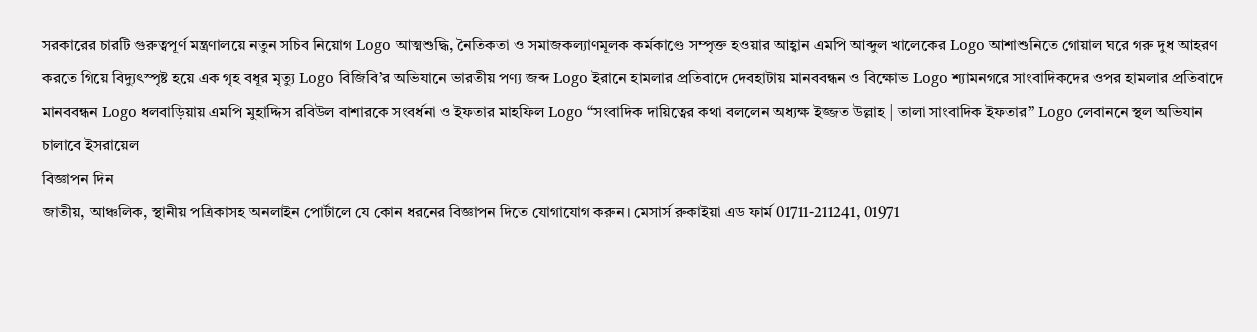সরকারের চারটি গুরুত্বপূর্ণ মন্ত্রণালয়ে নতুন সচিব নিয়োগ Logo আত্মশুদ্ধি, নৈতিকতা ও সমাজকল্যাণমূলক কর্মকাণ্ডে সম্পৃক্ত হওয়ার আহ্বান এমপি আব্দুল খালেকের Logo আশাশুনিতে গোয়াল ঘরে গরু দুধ আহরণ করতে গিয়ে বিদ্যুৎস্পৃষ্ট হয়ে এক গৃহ বধূর মৃত্যু Logo বিজিবি’র অভিযানে ভারতীয় পণ্য জব্দ Logo ইরানে হামলার প্রতিবাদে দেবহাটায় মানববন্ধন ও বিক্ষোভ Logo শ্যামনগরে সাংবাদিকদের ওপর হামলার প্রতিবাদে মানববন্ধন Logo ধলবাড়িয়ায় এমপি মুহাদ্দিস রবিউল বাশারকে সংবর্ধনা ও ইফতার মাহফিল Logo “সংবাদিক দায়িত্বের কথা বললেন অধ্যক্ষ ইজ্জত উল্লাহ | তালা সাংবাদিক ইফতার” Logo লেবাননে স্থল অভিযান চালাবে ইসরায়েল
বিজ্ঞাপন দিন
জাতীয়, আঞ্চলিক, স্থানীয় পত্রিকাসহ অনলাইন পোর্টালে যে কোন ধরনের বিজ্ঞাপন দিতে যোগাযোগ করুন। মেসার্স রুকাইয়া এড ফার্ম 01711-211241, 01971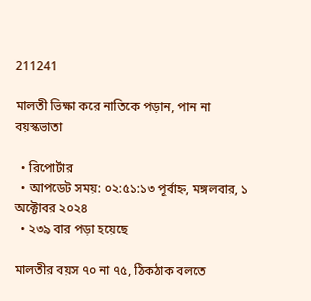211241

মালতী ভিক্ষা করে নাতিকে পড়ান, পান না বয়স্কভাতা

  • রিপোর্টার
  • আপডেট সময়: ০২:৫১:১৩ পূর্বাহ্ন, মঙ্গলবার, ১ অক্টোবর ২০২৪
  • ২৩৯ বার পড়া হয়েছে

মালতীর বয়স ৭০ না ৭৫, ঠিকঠাক বলতে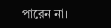পারেন না।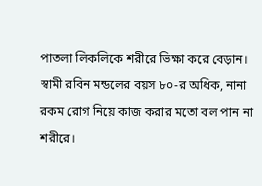পাতলা লিকলিকে শরীরে ভিক্ষা করে বেড়ান। স্বামী রবিন মন্ডলের বয়স ৮০-র অধিক, নানা রকম রোগ নিয়ে কাজ করার মতো বল পান না শরীরে।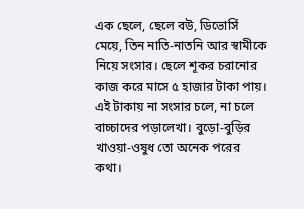এক ছেলে, ছেলে বউ, ডিভোর্সি মেয়ে, তিন নাতি-নাতনি আর স্বামীকে নিয়ে সংসার। ছেলে শূকর চরানোর কাজ করে মাসে ৫ হাজার টাকা পায়। এই টাকায় না সংসার চলে, না চলে বাচ্চাদের পড়ালেখা। বুড়ো-বুড়ির খাওয়া-ওষুধ তো অনেক পরের কথা।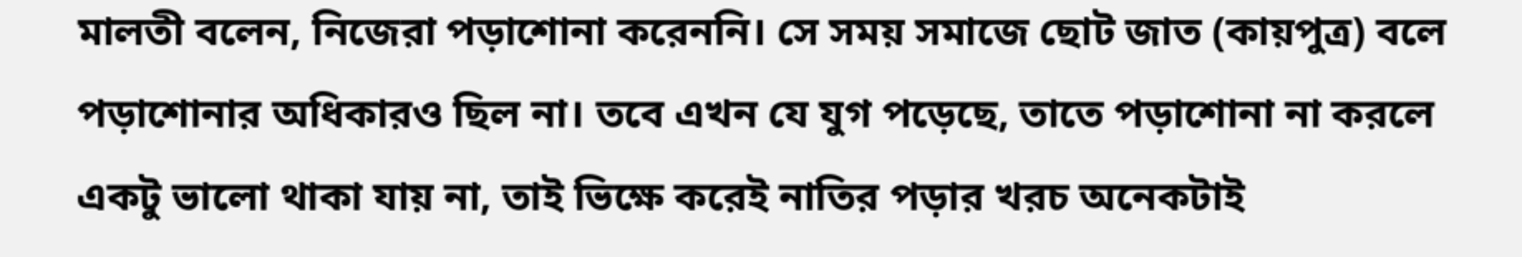মালতী বলেন, নিজেরা পড়াশোনা করেননি। সে সময় সমাজে ছোট জাত (কায়পুত্র) বলে পড়াশোনার অধিকারও ছিল না। তবে এখন যে যুগ পড়েছে, তাতে পড়াশোনা না করলে একটু ভালো থাকা যায় না, তাই ভিক্ষে করেই নাতির পড়ার খরচ অনেকটাই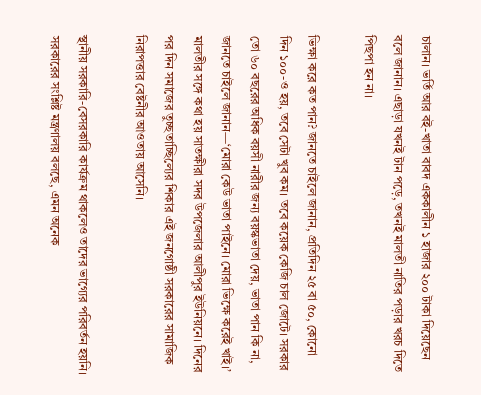চালান। ভর্তি আর বই-খাতা বাবদ এককালীন ১ হাজার ২০০ টাকা দিয়েছেন বলে জানান। এছাড়া যখনই টান পড়ে, তখনই মালতী নাতির পড়ার খরচ দিতে পিছপা হন না।

ভিক্ষা করে কত পান? জানতে চাইলে জানান, প্রতিদিন ২৫ বা ৫০, কোনো দিন ১০০-ও হয়, তবে সেটা খুব কম। তবে কয়েক কেজি চাল জোটে। সরকার তো ৬০ বছরের অধিক বয়সী নারীর জন্য বয়স্কভাতা দেয়, ভাতা পান কি না, জানতে চাইলে জানান—‘মোরা কেউ ভাতা পাইনে। মোরা ভিক্ষে করেই খাই।’ মালতীর সঙ্গে কথা হয় সাতক্ষীরা সদর উপজেলার আলীপুর ইউনিয়নে। দিনের পর দিন সমাজের তুচ্ছতাচ্ছিল্যের শিকার এই জনগোষ্ঠী সরকারের সামাজিক নিরাপত্তার বেষ্টনীর আওতায় আসেনি।

স্থানীয় সরকারি-বেসরকারি কার্যক্রম থাকলেও তাদের ভাগ্যের পরিবর্তন হয়নি। সরকারের সংশ্লিষ্ট মন্ত্রণালয় বলছে, এমন অনেক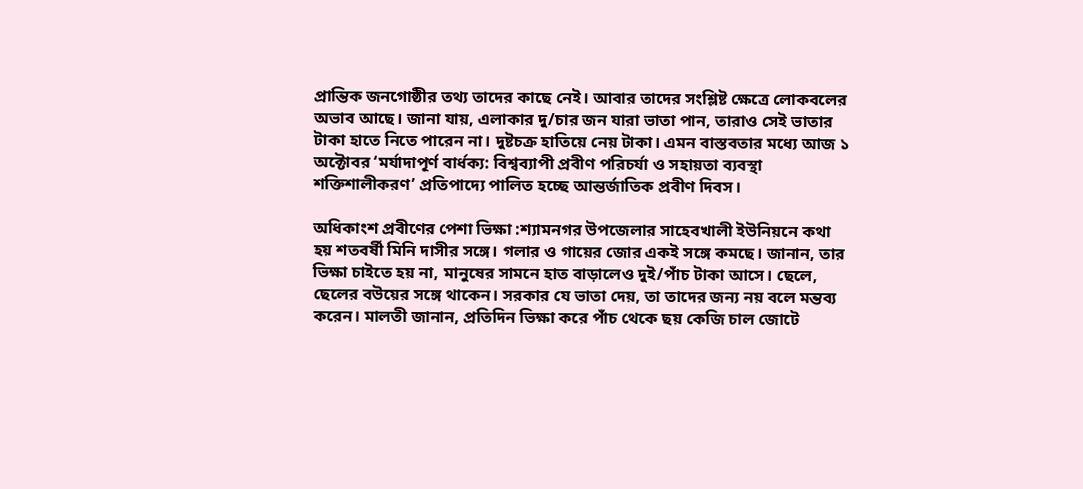প্রান্তিক জনগোষ্ঠীর তথ্য তাদের কাছে নেই। আবার তাদের সংশ্লিষ্ট ক্ষেত্রে লোকবলের অভাব আছে। জানা যায়, এলাকার দু/চার জন যারা ভাতা পান, তারাও সেই ভাতার টাকা হাতে নিতে পারেন না। দুষ্টচক্র হাতিয়ে নেয় টাকা। এমন বাস্তবতার মধ্যে আজ ১ অক্টোবর ‘মর্যাদাপূর্ণ বার্ধক্য: বিশ্বব্যাপী প্রবীণ পরিচর্যা ও সহায়তা ব্যবস্থা শক্তিশালীকরণ’ প্রতিপাদ্যে পালিত হচ্ছে আন্তর্জাতিক প্রবীণ দিবস।

অধিকাংশ প্রবীণের পেশা ভিক্ষা :শ্যামনগর উপজেলার সাহেবখালী ইউনিয়নে কথা হয় শতবর্ষী মিনি দাসীর সঙ্গে। গলার ও গায়ের জোর একই সঙ্গে কমছে। জানান, তার ভিক্ষা চাইতে হয় না, মানুষের সামনে হাত বাড়ালেও দুই/পাঁচ টাকা আসে। ছেলে, ছেলের বউয়ের সঙ্গে থাকেন। সরকার যে ভাতা দেয়, তা তাদের জন্য নয় বলে মন্তব্য করেন। মালতী জানান, প্রতিদিন ভিক্ষা করে পাঁচ থেকে ছয় কেজি চাল জোটে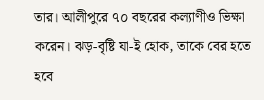তার। আলীপুরে ৭০ বছরের কল্যাণীও ভিক্ষা করেন। ঝড়-বৃষ্টি যা-ই হোক, তাকে বের হতে হবে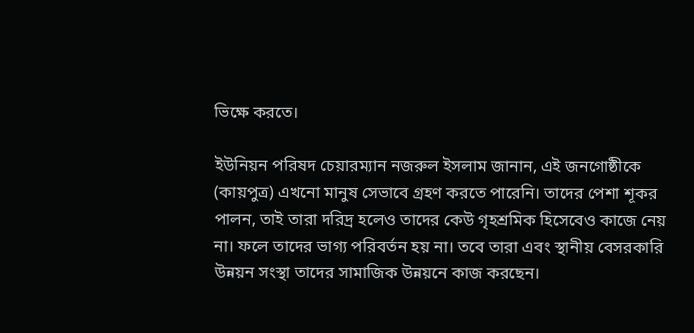ভিক্ষে করতে।

ইউনিয়ন পরিষদ চেয়ারম্যান নজরুল ইসলাম জানান, এই জনগোষ্ঠীকে (কায়পুত্র) এখনো মানুষ সেভাবে গ্রহণ করতে পারেনি। তাদের পেশা শূকর পালন, তাই তারা দরিদ্র হলেও তাদের কেউ গৃহশ্রমিক হিসেবেও কাজে নেয় না। ফলে তাদের ভাগ্য পরিবর্তন হয় না। তবে তারা এবং স্থানীয় বেসরকারি উন্নয়ন সংস্থা তাদের সামাজিক উন্নয়নে কাজ করছেন।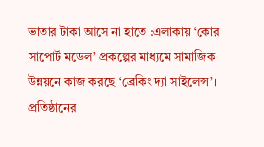ভাতার টাকা আসে না হাতে :এলাকায় ‘কোর সাপোর্ট মডেল’ প্রকল্পের মাধ্যমে সামাজিক উন্নয়নে কাজ করছে ‘ব্রেকিং দ্যা সাইলেন্স’। প্রতিষ্ঠানের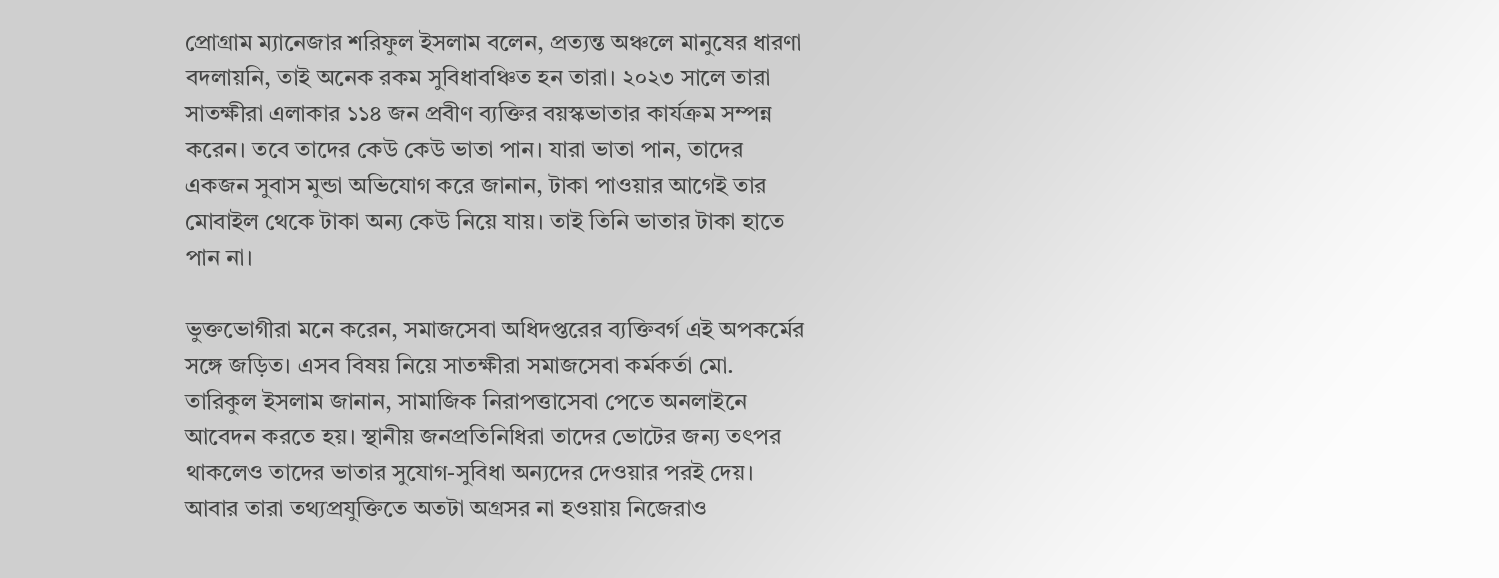প্রোগ্রাম ম্যানেজার শরিফুল ইসলাম বলেন, প্রত্যন্ত অঞ্চলে মানুষের ধারণা বদলায়নি, তাই অনেক রকম সুবিধাবঞ্চিত হন তারা। ২০২৩ সালে তারা সাতক্ষীরা এলাকার ১১৪ জন প্রবীণ ব্যক্তির বয়স্কভাতার কার্যক্রম সম্পন্ন করেন। তবে তাদের কেউ কেউ ভাতা পান। যারা ভাতা পান, তাদের একজন সুবাস মুন্ডা অভিযোগ করে জানান, টাকা পাওয়ার আগেই তার মোবাইল থেকে টাকা অন্য কেউ নিয়ে যায়। তাই তিনি ভাতার টাকা হাতে পান না।

ভুক্তভোগীরা মনে করেন, সমাজসেবা অধিদপ্তরের ব্যক্তিবর্গ এই অপকর্মের সঙ্গে জড়িত। এসব বিষয় নিয়ে সাতক্ষীরা সমাজসেবা কর্মকর্তা মো. তারিকুল ইসলাম জানান, সামাজিক নিরাপত্তাসেবা পেতে অনলাইনে আবেদন করতে হয়। স্থানীয় জনপ্রতিনিধিরা তাদের ভোটের জন্য তৎপর থাকলেও তাদের ভাতার সুযোগ-সুবিধা অন্যদের দেওয়ার পরই দেয়। আবার তারা তথ্যপ্রযুক্তিতে অতটা অগ্রসর না হওয়ায় নিজেরাও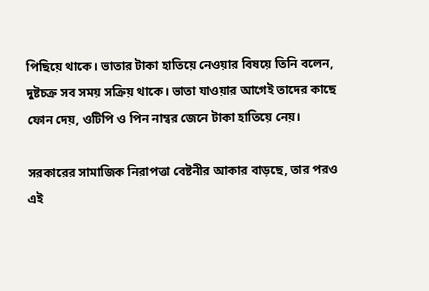পিছিয়ে থাকে। ভাতার টাকা হাতিয়ে নেওয়ার বিষয়ে তিনি বলেন, দুষ্টচক্র সব সময় সক্রিয় থাকে। ভাতা যাওয়ার আগেই তাদের কাছে ফোন দেয়, ওটিপি ও পিন নাম্বর জেনে টাকা হাতিয়ে নেয়।

সরকারের সামাজিক নিরাপত্তা বেষ্টনীর আকার বাড়ছে, তার পরও এই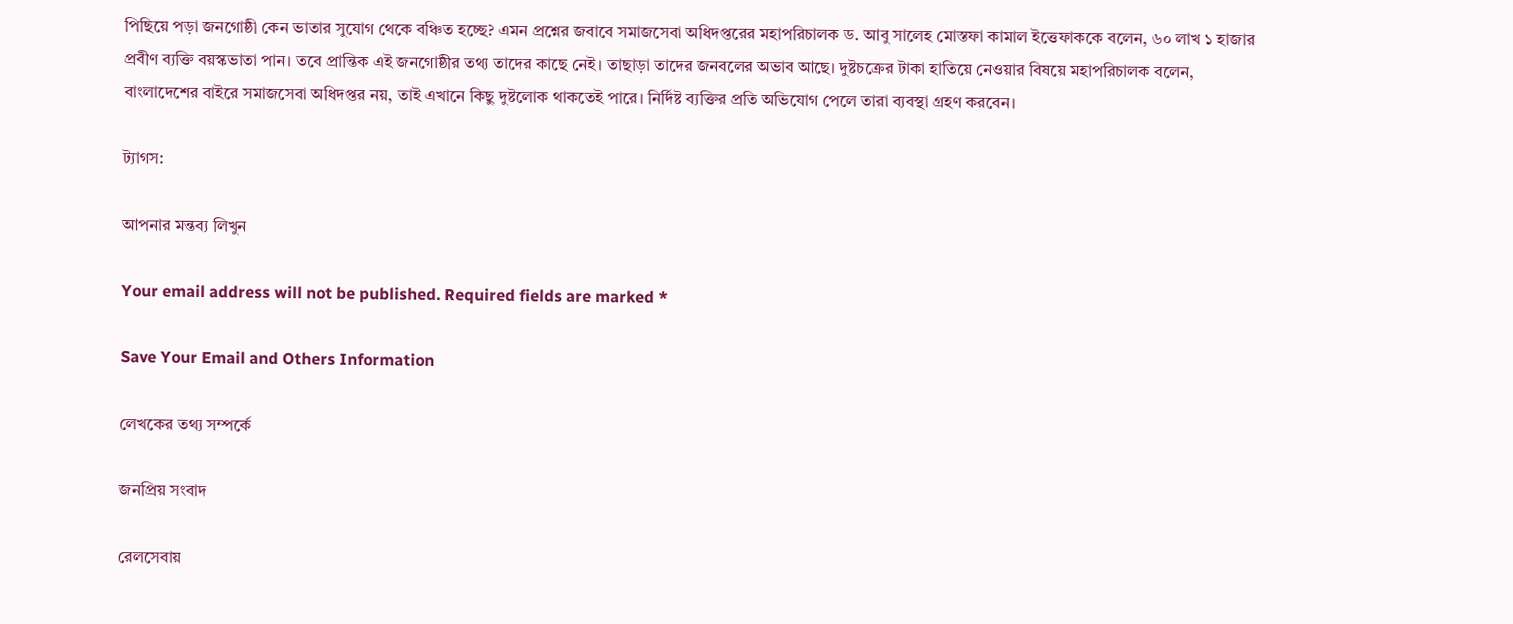পিছিয়ে পড়া জনগোষ্ঠী কেন ভাতার সুযোগ থেকে বঞ্চিত হচ্ছে? এমন প্রশ্নের জবাবে সমাজসেবা অধিদপ্তরের মহাপরিচালক ড. আবু সালেহ মোস্তফা কামাল ইত্তেফাককে বলেন, ৬০ লাখ ১ হাজার প্রবীণ ব্যক্তি বয়স্কভাতা পান। তবে প্রান্তিক এই জনগোষ্ঠীর তথ্য তাদের কাছে নেই। তাছাড়া তাদের জনবলের অভাব আছে। দুষ্টচক্রের টাকা হাতিয়ে নেওয়ার বিষয়ে মহাপরিচালক বলেন, বাংলাদেশের বাইরে সমাজসেবা অধিদপ্তর নয়, তাই এখানে কিছু দুষ্টলোক থাকতেই পারে। নির্দিষ্ট ব্যক্তির প্রতি অভিযোগ পেলে তারা ব্যবস্থা গ্রহণ করবেন।

ট্যাগস:

আপনার মন্তব্য লিখুন

Your email address will not be published. Required fields are marked *

Save Your Email and Others Information

লেখকের তথ্য সম্পর্কে

জনপ্রিয় সংবাদ

রেলসেবায়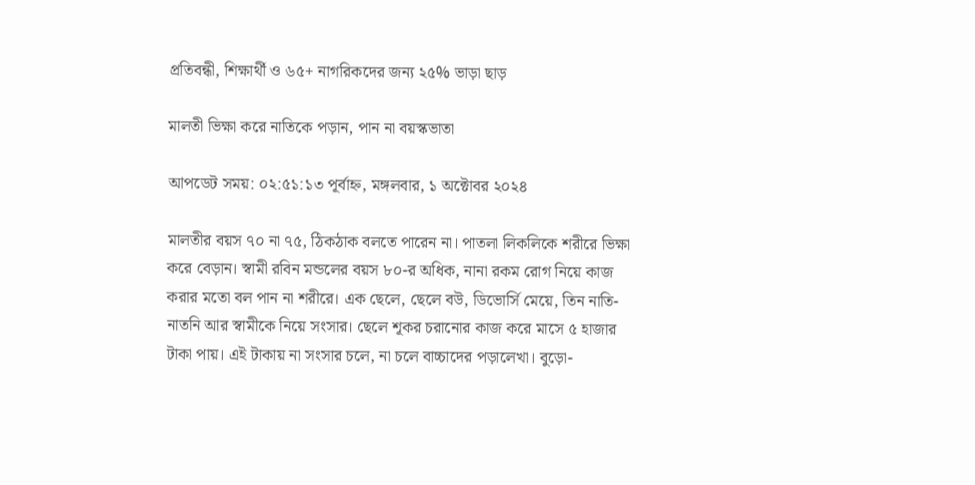প্রতিবন্ধী, শিক্ষার্থী ও ৬৫+ নাগরিকদের জন্য ২৫% ভাড়া ছাড়

মালতী ভিক্ষা করে নাতিকে পড়ান, পান না বয়স্কভাতা

আপডেট সময়: ০২:৫১:১৩ পূর্বাহ্ন, মঙ্গলবার, ১ অক্টোবর ২০২৪

মালতীর বয়স ৭০ না ৭৫, ঠিকঠাক বলতে পারেন না। পাতলা লিকলিকে শরীরে ভিক্ষা করে বেড়ান। স্বামী রবিন মন্ডলের বয়স ৮০-র অধিক, নানা রকম রোগ নিয়ে কাজ করার মতো বল পান না শরীরে। এক ছেলে, ছেলে বউ, ডিভোর্সি মেয়ে, তিন নাতি-নাতনি আর স্বামীকে নিয়ে সংসার। ছেলে শূকর চরানোর কাজ করে মাসে ৫ হাজার টাকা পায়। এই টাকায় না সংসার চলে, না চলে বাচ্চাদের পড়ালেখা। বুড়ো-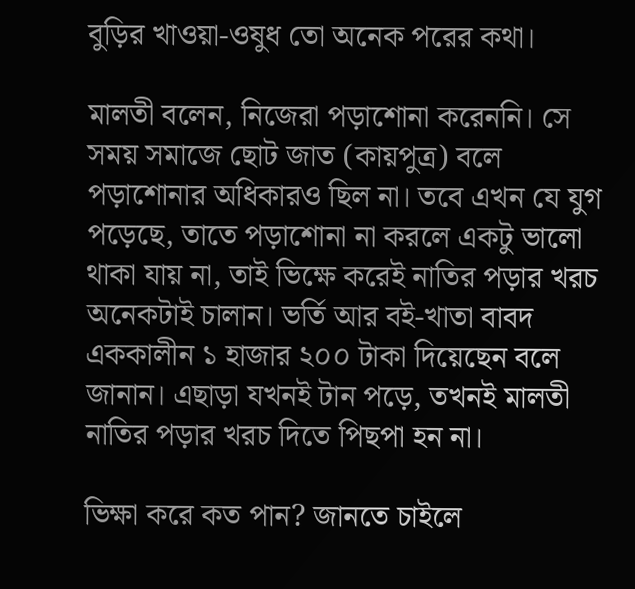বুড়ির খাওয়া-ওষুধ তো অনেক পরের কথা।

মালতী বলেন, নিজেরা পড়াশোনা করেননি। সে সময় সমাজে ছোট জাত (কায়পুত্র) বলে পড়াশোনার অধিকারও ছিল না। তবে এখন যে যুগ পড়েছে, তাতে পড়াশোনা না করলে একটু ভালো থাকা যায় না, তাই ভিক্ষে করেই নাতির পড়ার খরচ অনেকটাই চালান। ভর্তি আর বই-খাতা বাবদ এককালীন ১ হাজার ২০০ টাকা দিয়েছেন বলে জানান। এছাড়া যখনই টান পড়ে, তখনই মালতী নাতির পড়ার খরচ দিতে পিছপা হন না।

ভিক্ষা করে কত পান? জানতে চাইলে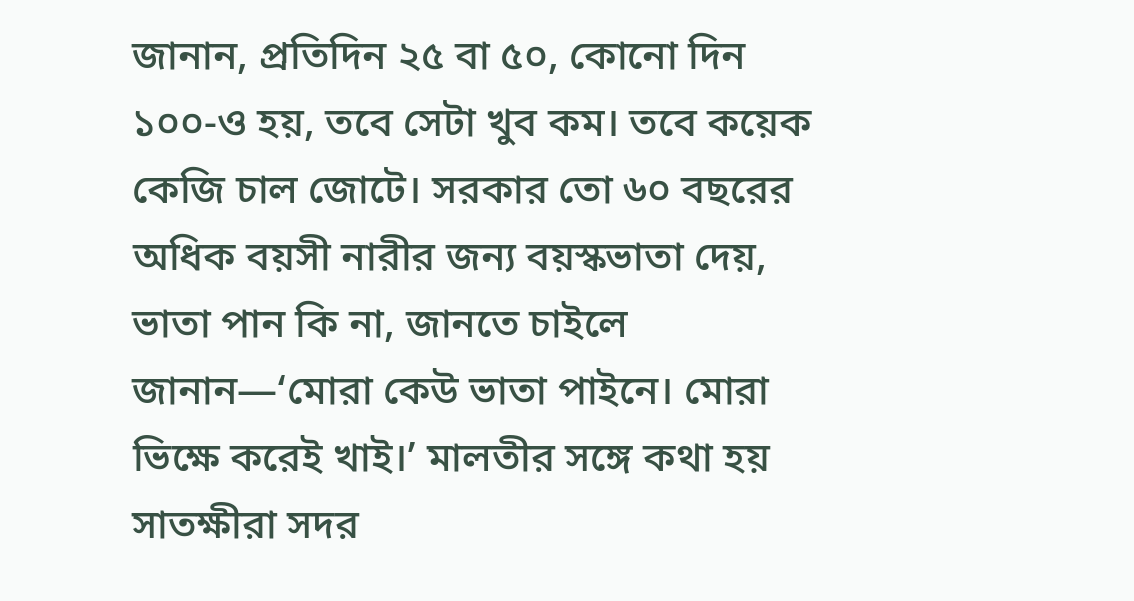জানান, প্রতিদিন ২৫ বা ৫০, কোনো দিন ১০০-ও হয়, তবে সেটা খুব কম। তবে কয়েক কেজি চাল জোটে। সরকার তো ৬০ বছরের অধিক বয়সী নারীর জন্য বয়স্কভাতা দেয়, ভাতা পান কি না, জানতে চাইলে জানান—‘মোরা কেউ ভাতা পাইনে। মোরা ভিক্ষে করেই খাই।’ মালতীর সঙ্গে কথা হয় সাতক্ষীরা সদর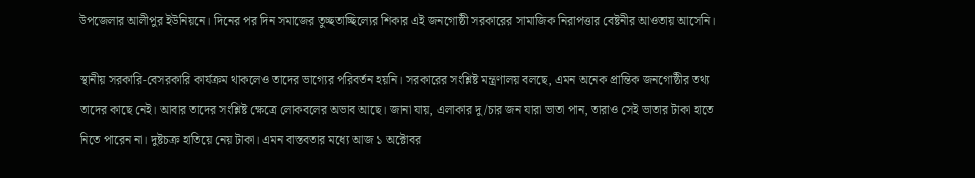উপজেলার আলীপুর ইউনিয়নে। দিনের পর দিন সমাজের তুচ্ছতাচ্ছিল্যের শিকার এই জনগোষ্ঠী সরকারের সামাজিক নিরাপত্তার বেষ্টনীর আওতায় আসেনি।

স্থানীয় সরকারি-বেসরকারি কার্যক্রম থাকলেও তাদের ভাগ্যের পরিবর্তন হয়নি। সরকারের সংশ্লিষ্ট মন্ত্রণালয় বলছে, এমন অনেক প্রান্তিক জনগোষ্ঠীর তথ্য তাদের কাছে নেই। আবার তাদের সংশ্লিষ্ট ক্ষেত্রে লোকবলের অভাব আছে। জানা যায়, এলাকার দু/চার জন যারা ভাতা পান, তারাও সেই ভাতার টাকা হাতে নিতে পারেন না। দুষ্টচক্র হাতিয়ে নেয় টাকা। এমন বাস্তবতার মধ্যে আজ ১ অক্টোবর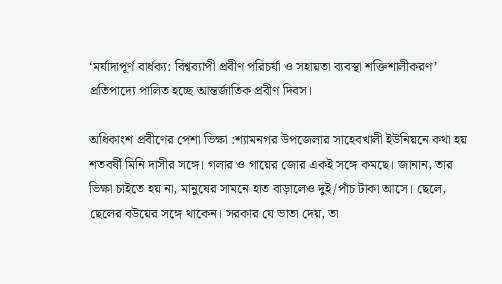‘মর্যাদাপূর্ণ বার্ধক্য: বিশ্বব্যাপী প্রবীণ পরিচর্যা ও সহায়তা ব্যবস্থা শক্তিশালীকরণ’ প্রতিপাদ্যে পালিত হচ্ছে আন্তর্জাতিক প্রবীণ দিবস।

অধিকাংশ প্রবীণের পেশা ভিক্ষা :শ্যামনগর উপজেলার সাহেবখালী ইউনিয়নে কথা হয় শতবর্ষী মিনি দাসীর সঙ্গে। গলার ও গায়ের জোর একই সঙ্গে কমছে। জানান, তার ভিক্ষা চাইতে হয় না, মানুষের সামনে হাত বাড়ালেও দুই/পাঁচ টাকা আসে। ছেলে, ছেলের বউয়ের সঙ্গে থাকেন। সরকার যে ভাতা দেয়, তা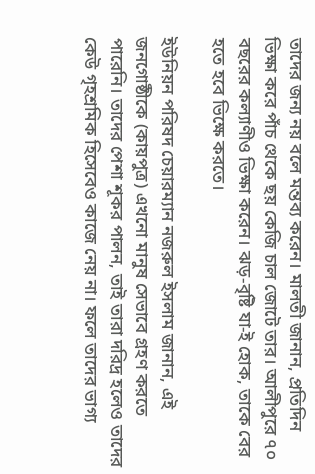তাদের জন্য নয় বলে মন্তব্য করেন। মালতী জানান, প্রতিদিন ভিক্ষা করে পাঁচ থেকে ছয় কেজি চাল জোটে তার। আলীপুরে ৭০ বছরের কল্যাণীও ভিক্ষা করেন। ঝড়-বৃষ্টি যা-ই হোক, তাকে বের হতে হবে ভিক্ষে করতে।

ইউনিয়ন পরিষদ চেয়ারম্যান নজরুল ইসলাম জানান, এই জনগোষ্ঠীকে (কায়পুত্র) এখনো মানুষ সেভাবে গ্রহণ করতে পারেনি। তাদের পেশা শূকর পালন, তাই তারা দরিদ্র হলেও তাদের কেউ গৃহশ্রমিক হিসেবেও কাজে নেয় না। ফলে তাদের ভাগ্য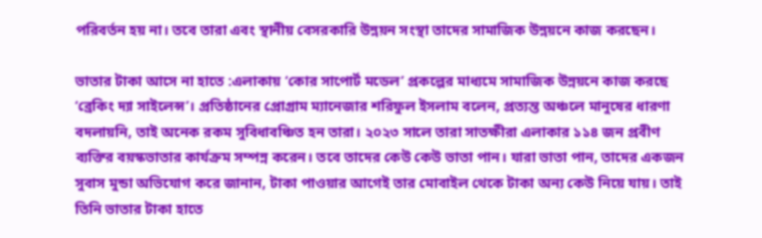পরিবর্তন হয় না। তবে তারা এবং স্থানীয় বেসরকারি উন্নয়ন সংস্থা তাদের সামাজিক উন্নয়নে কাজ করছেন।

ভাতার টাকা আসে না হাতে :এলাকায় ‘কোর সাপোর্ট মডেল’ প্রকল্পের মাধ্যমে সামাজিক উন্নয়নে কাজ করছে ‘ব্রেকিং দ্যা সাইলেন্স’। প্রতিষ্ঠানের প্রোগ্রাম ম্যানেজার শরিফুল ইসলাম বলেন, প্রত্যন্ত অঞ্চলে মানুষের ধারণা বদলায়নি, তাই অনেক রকম সুবিধাবঞ্চিত হন তারা। ২০২৩ সালে তারা সাতক্ষীরা এলাকার ১১৪ জন প্রবীণ ব্যক্তির বয়স্কভাতার কার্যক্রম সম্পন্ন করেন। তবে তাদের কেউ কেউ ভাতা পান। যারা ভাতা পান, তাদের একজন সুবাস মুন্ডা অভিযোগ করে জানান, টাকা পাওয়ার আগেই তার মোবাইল থেকে টাকা অন্য কেউ নিয়ে যায়। তাই তিনি ভাতার টাকা হাতে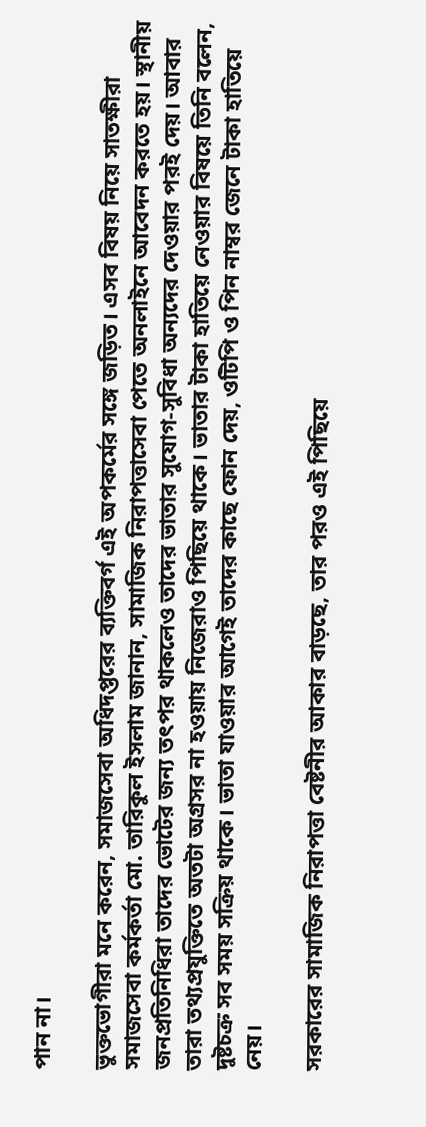পান না।

ভুক্তভোগীরা মনে করেন, সমাজসেবা অধিদপ্তরের ব্যক্তিবর্গ এই অপকর্মের সঙ্গে জড়িত। এসব বিষয় নিয়ে সাতক্ষীরা সমাজসেবা কর্মকর্তা মো. তারিকুল ইসলাম জানান, সামাজিক নিরাপত্তাসেবা পেতে অনলাইনে আবেদন করতে হয়। স্থানীয় জনপ্রতিনিধিরা তাদের ভোটের জন্য তৎপর থাকলেও তাদের ভাতার সুযোগ-সুবিধা অন্যদের দেওয়ার পরই দেয়। আবার তারা তথ্যপ্রযুক্তিতে অতটা অগ্রসর না হওয়ায় নিজেরাও পিছিয়ে থাকে। ভাতার টাকা হাতিয়ে নেওয়ার বিষয়ে তিনি বলেন, দুষ্টচক্র সব সময় সক্রিয় থাকে। ভাতা যাওয়ার আগেই তাদের কাছে ফোন দেয়, ওটিপি ও পিন নাম্বর জেনে টাকা হাতিয়ে নেয়।

সরকারের সামাজিক নিরাপত্তা বেষ্টনীর আকার বাড়ছে, তার পরও এই পিছিয়ে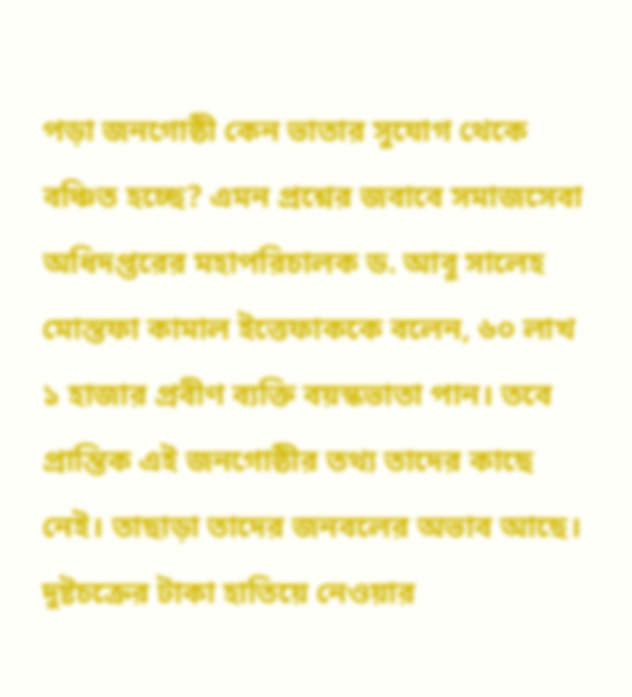পড়া জনগোষ্ঠী কেন ভাতার সুযোগ থেকে বঞ্চিত হচ্ছে? এমন প্রশ্নের জবাবে সমাজসেবা অধিদপ্তরের মহাপরিচালক ড. আবু সালেহ মোস্তফা কামাল ইত্তেফাককে বলেন, ৬০ লাখ ১ হাজার প্রবীণ ব্যক্তি বয়স্কভাতা পান। তবে প্রান্তিক এই জনগোষ্ঠীর তথ্য তাদের কাছে নেই। তাছাড়া তাদের জনবলের অভাব আছে। দুষ্টচক্রের টাকা হাতিয়ে নেওয়ার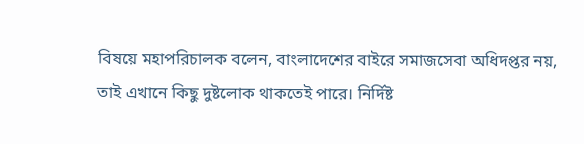বিষয়ে মহাপরিচালক বলেন, বাংলাদেশের বাইরে সমাজসেবা অধিদপ্তর নয়, তাই এখানে কিছু দুষ্টলোক থাকতেই পারে। নির্দিষ্ট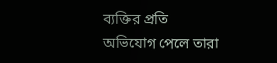ব্যক্তির প্রতি অভিযোগ পেলে তারা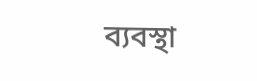ব্যবস্থা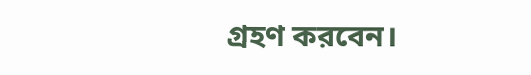গ্রহণ করবেন।